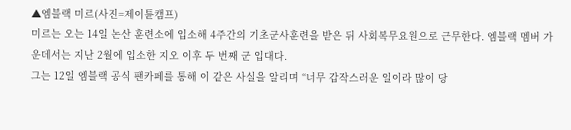▲엠블랙 미르(사진=제이튠캠프)
미르는 오는 14일 논산 훈련소에 입소해 4주간의 기초군사훈련을 받은 뒤 사회복무요원으로 근무한다. 엠블랙 멤버 가운데서는 지난 2월에 입소한 지오 이후 두 번째 군 입대다.
그는 12일 엠블랙 공식 팬카페를 통해 이 같은 사실을 알리며 “너무 갑작스러운 일이라 많이 당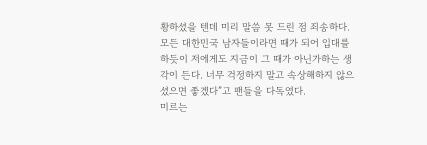황하셨을 텐데 미리 말씀 못 드린 점 죄송하다. 모든 대한민국 남자들이라면 때가 되어 입대를 하듯이 저에게도 지금이 그 때가 아닌가하는 생각이 든다. 너무 걱정하지 말고 속상해하지 않으셨으면 좋겠다”고 팬들을 다독였다.
미르는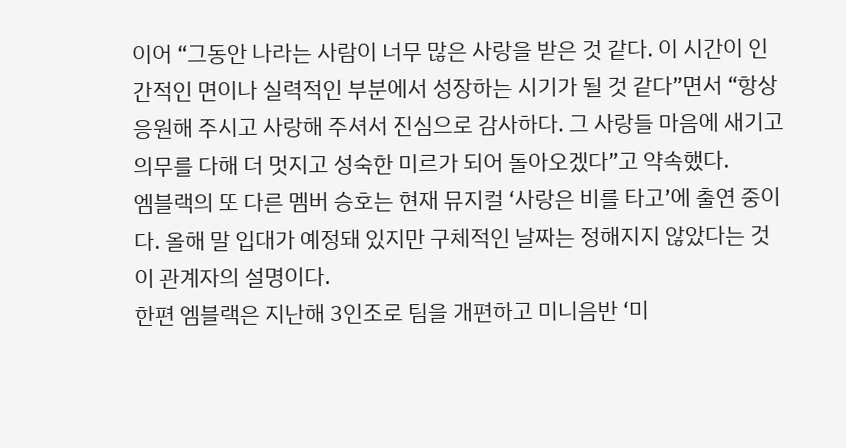이어 “그동안 나라는 사람이 너무 많은 사랑을 받은 것 같다. 이 시간이 인간적인 면이나 실력적인 부분에서 성장하는 시기가 될 것 같다”면서 “항상 응원해 주시고 사랑해 주셔서 진심으로 감사하다. 그 사랑들 마음에 새기고 의무를 다해 더 멋지고 성숙한 미르가 되어 돌아오겠다”고 약속했다.
엠블랙의 또 다른 멤버 승호는 현재 뮤지컬 ‘사랑은 비를 타고’에 출연 중이다. 올해 말 입대가 예정돼 있지만 구체적인 날짜는 정해지지 않았다는 것이 관계자의 설명이다.
한편 엠블랙은 지난해 3인조로 팀을 개편하고 미니음반 ‘미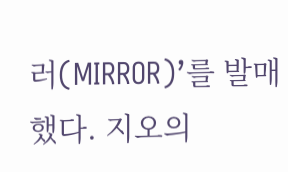러(MIRROR)’를 발매했다. 지오의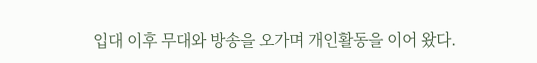입대 이후 무대와 방송을 오가며 개인활동을 이어 왔다.